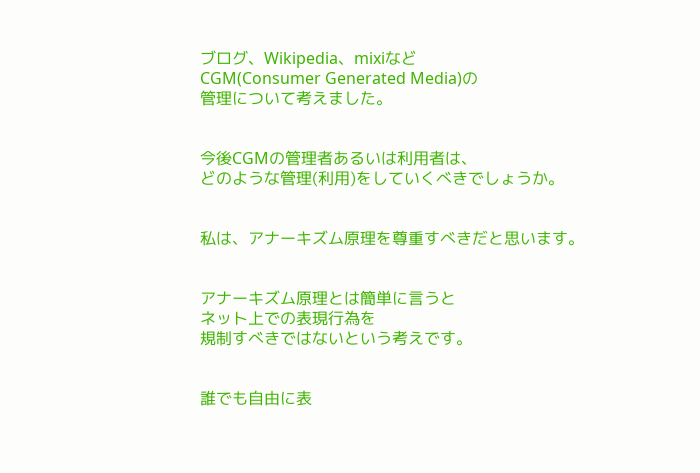ブログ、Wikipedia、mixiなど
CGM(Consumer Generated Media)の
管理について考えました。


今後CGMの管理者あるいは利用者は、
どのような管理(利用)をしていくべきでしょうか。


私は、アナーキズム原理を尊重すべきだと思います。


アナーキズム原理とは簡単に言うと
ネット上での表現行為を
規制すべきではないという考えです。


誰でも自由に表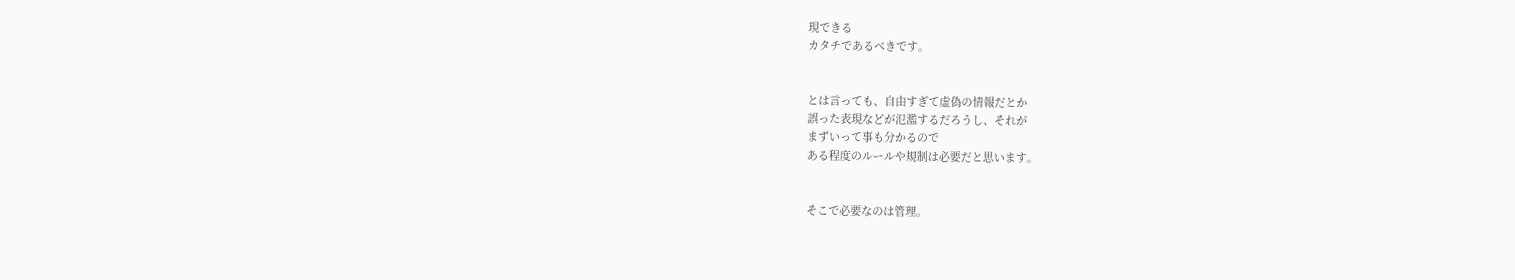現できる
カタチであるべきです。


とは言っても、自由すぎて虚偽の情報だとか
誤った表現などが氾濫するだろうし、それが
まずいって事も分かるので
ある程度のルールや規制は必要だと思います。


そこで必要なのは管理。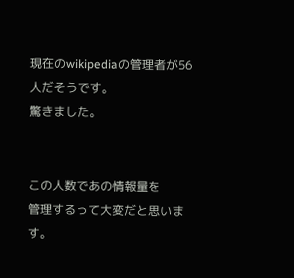現在のwikipediaの管理者が56人だそうです。
驚きました。


この人数であの情報量を
管理するって大変だと思います。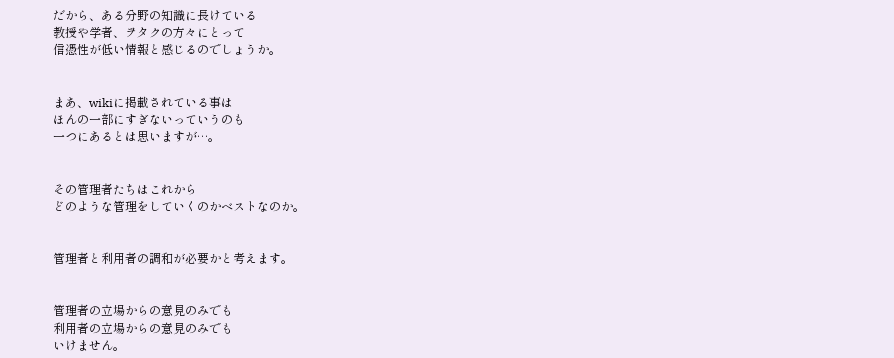だから、ある分野の知識に長けている
教授や学者、ヲタクの方々にとって
信憑性が低い情報と感じるのでしょうか。


まあ、wikiに掲載されている事は
ほんの一部にすぎないっていうのも
一つにあるとは思いますが…。


その管理者たちはこれから
どのような管理をしていくのかベストなのか。


管理者と利用者の調和が必要かと考えます。


管理者の立場からの意見のみでも
利用者の立場からの意見のみでも
いけません。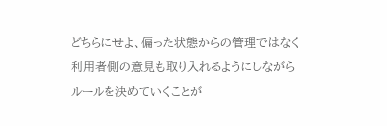どちらにせよ、偏った状態からの管理ではなく
利用者側の意見も取り入れるようにしながら
ルールを決めていくことが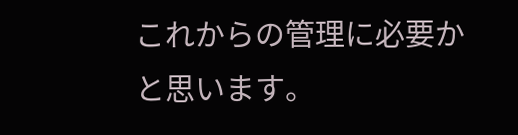これからの管理に必要かと思います。